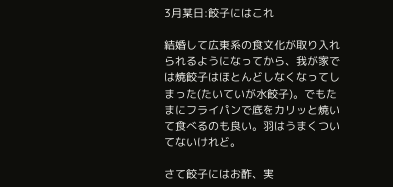3月某日:餃子にはこれ

結婚して広東系の食文化が取り入れられるようになってから、我が家では焼餃子はほとんどしなくなってしまった(たいていが水餃子)。でもたまにフライパンで底をカリッと焼いて食べるのも良い。羽はうまくついてないけれど。

さて餃子にはお酢、実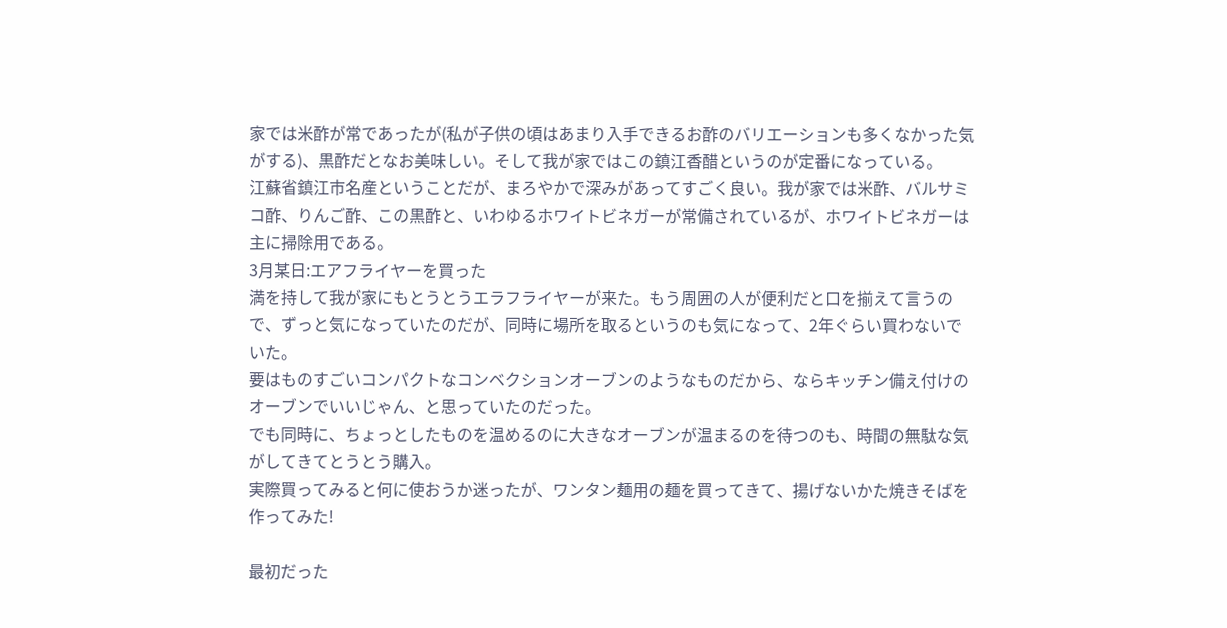家では米酢が常であったが(私が子供の頃はあまり入手できるお酢のバリエーションも多くなかった気がする)、黒酢だとなお美味しい。そして我が家ではこの鎮江香醋というのが定番になっている。
江蘇省鎮江市名産ということだが、まろやかで深みがあってすごく良い。我が家では米酢、バルサミコ酢、りんご酢、この黒酢と、いわゆるホワイトビネガーが常備されているが、ホワイトビネガーは主に掃除用である。
3月某日:エアフライヤーを買った
満を持して我が家にもとうとうエラフライヤーが来た。もう周囲の人が便利だと口を揃えて言うので、ずっと気になっていたのだが、同時に場所を取るというのも気になって、2年ぐらい買わないでいた。
要はものすごいコンパクトなコンベクションオーブンのようなものだから、ならキッチン備え付けのオーブンでいいじゃん、と思っていたのだった。
でも同時に、ちょっとしたものを温めるのに大きなオーブンが温まるのを待つのも、時間の無駄な気がしてきてとうとう購入。
実際買ってみると何に使おうか迷ったが、ワンタン麺用の麺を買ってきて、揚げないかた焼きそばを作ってみた!

最初だった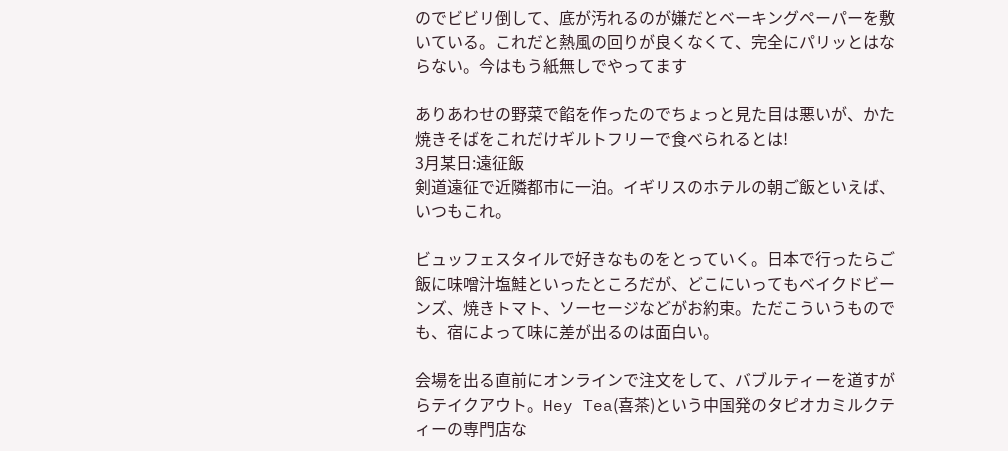のでビビリ倒して、底が汚れるのが嫌だとベーキングペーパーを敷いている。これだと熱風の回りが良くなくて、完全にパリッとはならない。今はもう紙無しでやってます

ありあわせの野菜で餡を作ったのでちょっと見た目は悪いが、かた焼きそばをこれだけギルトフリーで食べられるとは!
3月某日:遠征飯
剣道遠征で近隣都市に一泊。イギリスのホテルの朝ご飯といえば、いつもこれ。

ビュッフェスタイルで好きなものをとっていく。日本で行ったらご飯に味噌汁塩鮭といったところだが、どこにいってもベイクドビーンズ、焼きトマト、ソーセージなどがお約束。ただこういうものでも、宿によって味に差が出るのは面白い。

会場を出る直前にオンラインで注文をして、バブルティーを道すがらテイクアウト。Hey Tea(喜茶)という中国発のタピオカミルクティーの専門店な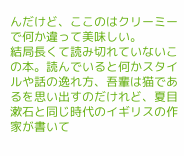んだけど、ここのはクリーミーで何か違って美味しい。
結局長くて読み切れていないこの本。読んでいると何かスタイルや話の逸れ方、吾輩は猫であるを思い出すのだけれど、夏目漱石と同じ時代のイギリスの作家が書いて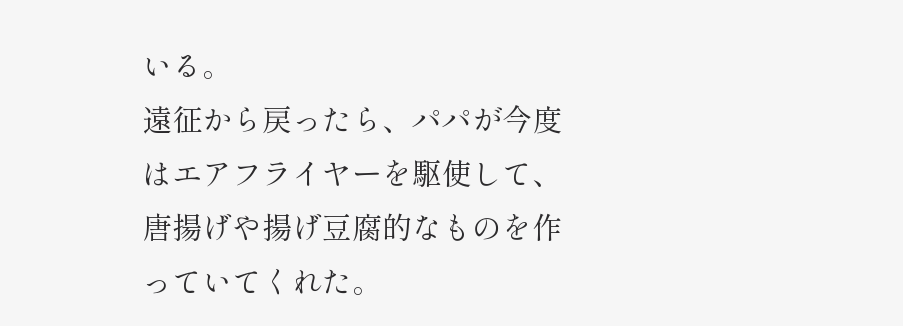いる。
遠征から戻ったら、パパが今度はエアフライヤーを駆使して、唐揚げや揚げ豆腐的なものを作っていてくれた。